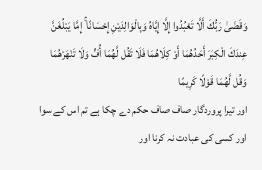وَقَضَىٰ رَبُّكَ أَلَّا تَعْبُدُوا إِلَّا إِيَّاهُ وَبِالْوَالِدَيْنِ إِحْسَانًا ۚ إِمَّا يَبْلُغَنَّ عِندَكَ الْكِبَرَ أَحَدُهُمَا أَوْ كِلَاهُمَا فَلَا تَقُل لَّهُمَا أُفٍّ وَلَا تَنْهَرْهُمَا وَقُل لَّهُمَا قَوْلًا كَرِيمًا
اور تیرا پروردگار صاف صاف حکم دے چکا ہے تم اس کے سوا اور کسی کی عبادت نہ کرنا اور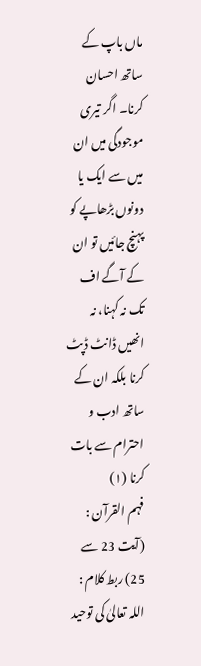ماں باپ کے ساتھ احسان کرنا۔ اگر تیری موجودگی میں ان میں سے ایک یا دونوں بڑھاپے کو پہنچ جائیں تو ان کے آگے اف تک نہ کہنا، نہ انھیں ڈانٹ ڈپٹ کرنا بلکہ ان کے ساتھ ادب و احترام سے بات کرنا (١)
فہم القرآن : (آیت 23 سے 25) ربط کلام : اللہ تعالیٰ کی توحید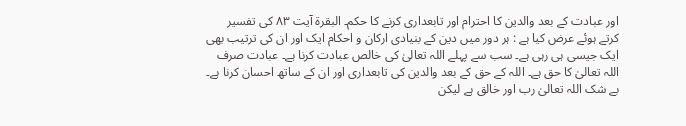اور عبادت کے بعد والدین کا احترام اور تابعداری کرنے کا حکم۔ البقرۃ آیت ٨٣ کی تفسیر کرتے ہوئے عرض کیا ہے : ہر دور میں دین کے بنیادی ارکان و احکام ایک اور ان کی ترتیب بھی ایک جیسی ہی رہی ہے۔ سب سے پہلے اللہ تعالیٰ کی خالص عبادت کرنا ہے۔ عبادت صرف اللہ تعالیٰ کا حق ہے۔ اللہ کے حق کے بعد والدین کی تابعداری اور ان کے ساتھ احسان کرنا ہے۔ بے شک اللہ تعالیٰ رب اور خالق ہے لیکن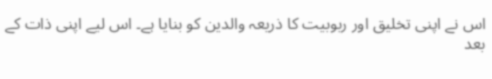اس نے اپنی تخلیق اور ربوبیت کا ذریعہ والدین کو بنایا ہے۔ اس لیے اپنی ذات کے بعد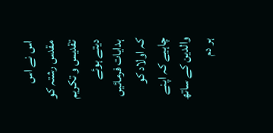اس نے اس مقدس رشتہ کو تقدیس و تکریم دیتے ہوئے ہدایات فرمائیں کہ اولاد کو چاہیے کہ اپنے والدین کے ساتھ ہر دم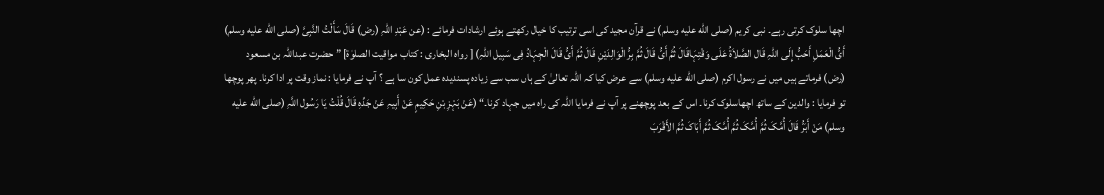اچھا سلوک کرتی رہے۔ نبی کریم (صلى الله عليه وسلم) نے قرآن مجید کی اسی ترتیب کا خیال رکھتے ہوئے ارشادات فرمائے : (عن عَبْدِ اللّٰہِ (رض) قَالَ سَأَلْتُ النَّبِیَّ (صلى الله عليه وسلم) أَیُّ الْعَمَلِ أَحَبُّ إِلَی اللّٰہِ قَال الصَّلاَۃُ عَلَی وَقْتِہَاقَالَ ثُمَّ أَیُّ قَالَ ثُمَّ بِرُّ الْوَالِدَیْنِ قَالَ ثُمَّ أَیُّ قَالَ الْجِہَادُ فِی سَبِیل اللّٰہِ) [ رواہ البخاری : کتاب مواقیت الصلوٰۃ] ” حضرت عبداللہ بن مسعود (رض) فرماتے ہیں میں نے رسول اکرم (صلى الله عليه وسلم) سے عرض کیا کہ اللہ تعالیٰ کے ہاں سب سے زیادہ پسندیدہ عمل کون سا ہے ؟ آپ نے فرمایا : نماز وقت پر ادا کرنا۔ پھر پوچھا تو فرمایا : والدین کے ساتھ اچھاسلوک کرنا۔ اس کے بعد پوچھنے پر آپ نے فرمایا اللہ کی راہ میں جہاد کرنا۔“ (عَنْ بَہْزِ بْنِ حَکِیمٍ عَنْ أَبِیہِ عَنْ جَدِّہِ قَالَ قُلْتُ یَا رَسُول اللَّہِ (صلى الله عليه وسلم) مَنْ أَبَرُّ قَالَ أُمَّکَ ثُمَّ أُمَّکَ ثُمَّ أُمَّکَ ثُمَّ أَبَاکَ ثُمَّ الأَقْرَبَ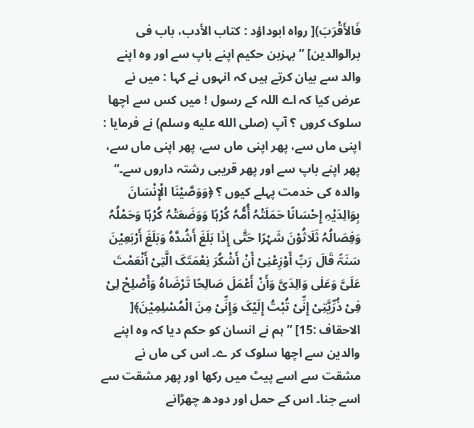فَالأَقْرَبَ)[ رواہ ابوداؤد : کتاب الأدب، باب فی برالوالدین] ” بہزبن حکیم اپنے باپ سے اور وہ اپنے والد سے بیان کرتے ہیں کہ انہوں نے کہا : میں نے عرض کیا کہ اے اللہ کے رسول ! میں کس سے اچھا سلوک کروں ؟ آپ (صلى الله عليه وسلم) نے فرمایا : اپنی ماں سے، پھر اپنی ماں سے، پھر اپنی ماں سے، پھر اپنے باپ سے اور پھر قریبی رشتہ داروں سے۔“ والدہ کی خدمت پہلے کیوں ؟ ﴿وَوَصَّیْنَا الْإِنْسَانَ بِوَالِدَیْہِ إِحْسَانًا حَمَلَتْہُ أُمُّہُ کُرْہًا وَوَضَعَتْہُ کُرْہًا وَحَمْلُہُ وَفِصَالُہُ ثَلَاثُوْنَ شَہْرًا حَتّٰی إِذَا بَلَغَ أَشُدَّہُ وَبَلَغَ أَرْبَعِیْنَ سَنَۃً قَالَ رَبِّ أَوْزِعْنِیْ أَنْ أَشْکُرَ نِعْمَتَکَ الَّتِیْ أَنْعَمْتَ عَلَیَّ وَعَلٰی وَالِدَیَّ وَأَنْ أَعْمَلَ صَالِحًا تَرْضَاہُ وَأَصْلِحْ لِیْ فِیْ ذُرِّیَّتِیْ إِنِّیْ تُبْتُ إِلَیْکَ وَإِنِّیْ مِنَ الْمُسْلِمِیْنَ﴾[ الاحقاف :15] ” ہم نے انسان کو حکم دیا کہ وہ اپنے والدین سے اچھا سلوک کر ے۔ اس کی ماں نے مشقت سے اسے پیٹ میں رکھا اور پھر مشقت سے اسے جنا۔ اس کے حمل اور دودھ چھڑانے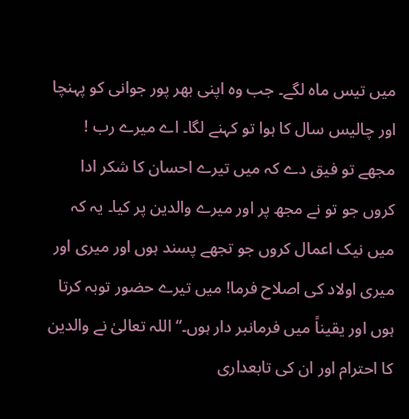میں تیس ماہ لگے۔ جب وہ اپنی بھر پور جوانی کو پہنچا اور چالیس سال کا ہوا تو کہنے لگا۔ اے میرے رب ! مجھے تو فیق دے کہ میں تیرے احسان کا شکر ادا کروں جو تو نے مجھ پر اور میرے والدین پر کیا۔ یہ کہ میں نیک اعمال کروں جو تجھے پسند ہوں اور میری اور میری اولاد کی اصلاح فرما! میں تیرے حضور توبہ کرتا ہوں اور یقیناً میں فرمانبر دار ہوں۔“ اللہ تعالیٰ نے والدین کا احترام اور ان کی تابعداری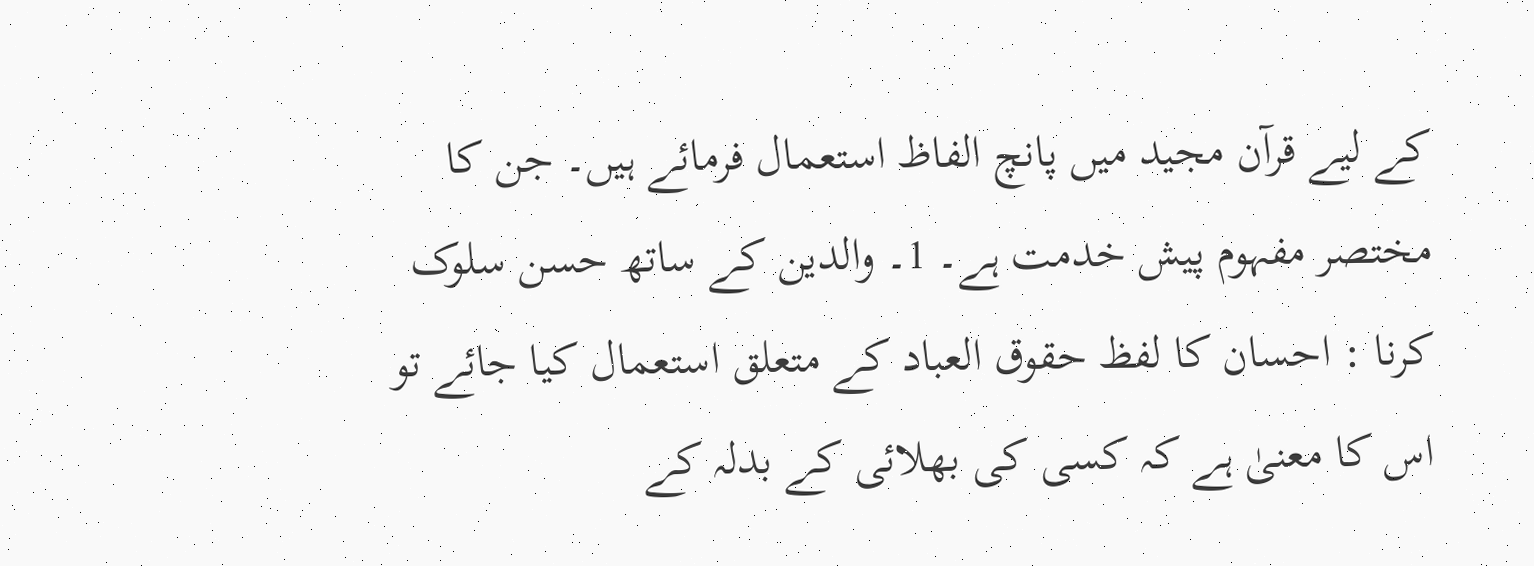کے لیے قرآن مجید میں پانچ الفاظ استعمال فرمائے ہیں۔ جن کا مختصر مفہوم پیش خدمت ہے۔ 1۔ والدین کے ساتھ حسن سلوک کرنا : احسان کا لفظ حقوق العباد کے متعلق استعمال کیا جائے تو اس کا معنیٰ ہے کہ کسی کی بھلائی کے بدلہ کے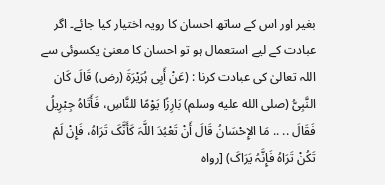بغیر اور اس کے ساتھ احسان کا رویہ اختیار کیا جائے۔ اگر عبادت کے لیے استعمال ہو تو احسان کا معنیٰ یکسوئی سے اللہ تعالیٰ کی عبادت کرنا : (عَنْ أَبِی ہُرَیْرَۃَ (رض) قَالَ کَان النَّبِیُّ (صلى الله عليه وسلم) بَارِزًا یَوْمًا للنَّاسِ، فَأَتَاہُ جِبْرِیلُ فَقَالَ .. .. مَا الإِحْسَانُ قَالَ أَنْ تَعْبُدَ اللَّہَ کَأَنَّکَ تَرَاہُ، فَإِنْ لَمْ تَکُنْ تَرَاہُ فَإِنَّہُ یَرَاکَ) [رواہ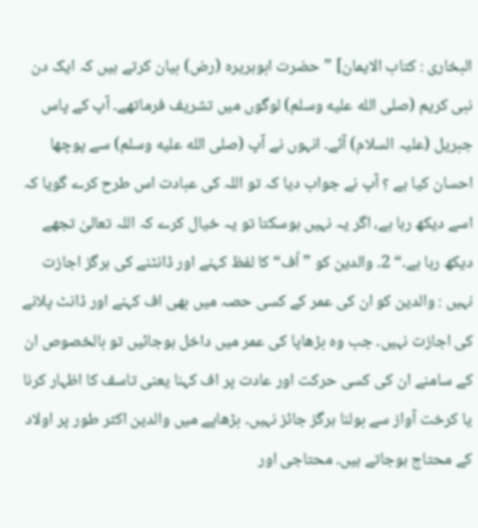البخاری : کتاب الایمان] ” حضرت ابوہریرہ (رض) بیان کرتے ہیں کہ ایک دن نبی کریم (صلى الله عليه وسلم) لوگوں میں تشریف فرماتھے۔ آپ کے پاس جبریل (علیہ السلام) آئے۔ انہوں نے آپ (صلى الله عليه وسلم) سے پوچھا احسان کیا ہے ؟ آپ نے جواب دیا کہ تو اللہ کی عبادت اس طرح کرے گویا کہ اسے دیکھ رہا ہے، اگر یہ نہیں ہوسکتا تو یہ خیال کرے کہ اللہ تعالیٰ تجھے دیکھ رہا ہے۔“ 2۔ والدین کو ” اُف“ کا لفظ کہنے اور ڈانٹنے کی ہرگز اجازت نہیں : والدین کو ان کی عمر کے کسی حصہ میں بھی اف کہنے اور ڈانٹ پلانے کی اجازت نہیں۔ جب وہ بڑھاپا کی عمر میں داخل ہوجائیں تو بالخصوص ان کے سامنے ان کی کسی حرکت اور عادت پر اف کہنا یعنی تاسف کا اظہار کرنا یا کرخت آواز سے بولنا ہرگز جائز نہیں۔ بڑھاپے میں والدین اکثر طور پر اولاد کے محتاج ہوجاتے ہیں۔ محتاجی اور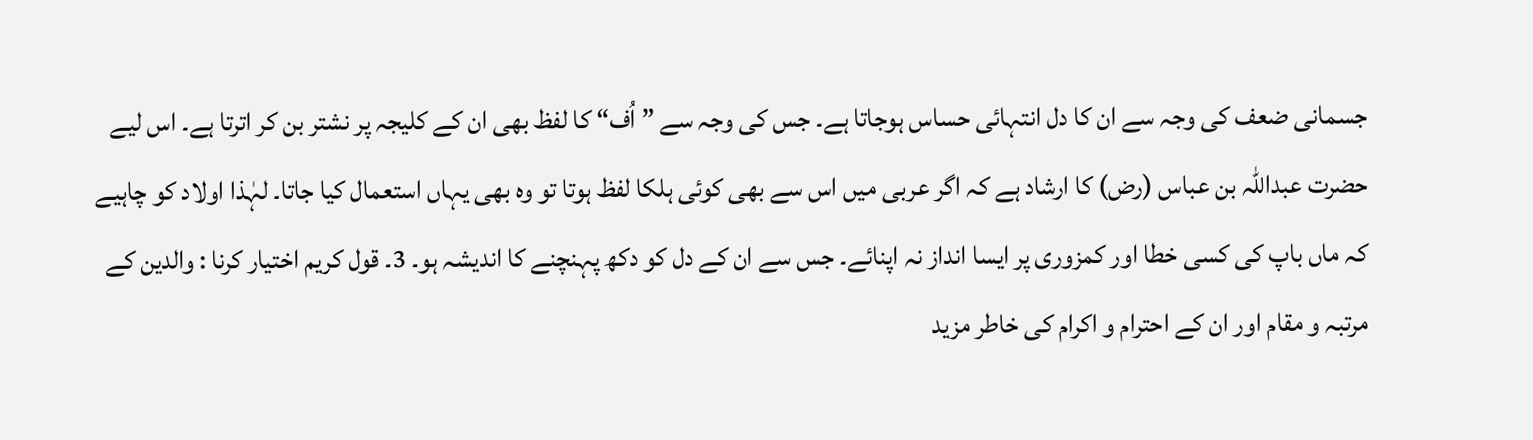جسمانی ضعف کی وجہ سے ان کا دل انتہائی حساس ہوجاتا ہے۔ جس کی وجہ سے ” اُف“ کا لفظ بھی ان کے کلیجہ پر نشتر بن کر اترتا ہے۔ اس لیے حضرت عبداللہ بن عباس (رض) کا ارشاد ہے کہ اگر عربی میں اس سے بھی کوئی ہلکا لفظ ہوتا تو وہ بھی یہاں استعمال کیا جاتا۔ لہٰذا اولاد کو چاہیے کہ ماں باپ کی کسی خطا اور کمزوری پر ایسا انداز نہ اپنائے۔ جس سے ان کے دل کو دکھ پہنچنے کا اندیشہ ہو۔ 3۔ قول کریم اختیار کرنا : والدین کے مرتبہ و مقام اور ان کے احترام و اکرام کی خاطر مزید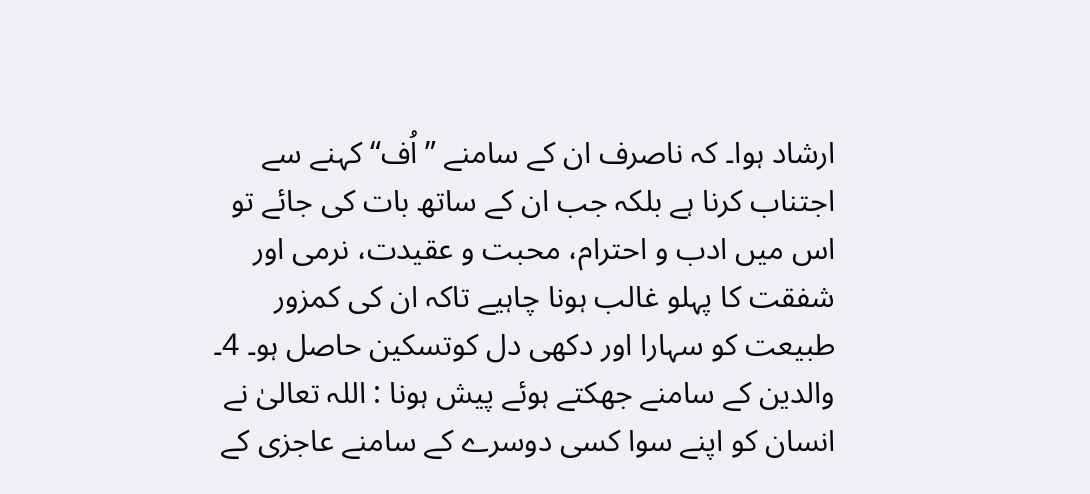ارشاد ہوا۔ کہ ناصرف ان کے سامنے ” اُف“ کہنے سے اجتناب کرنا ہے بلکہ جب ان کے ساتھ بات کی جائے تو اس میں ادب و احترام، محبت و عقیدت، نرمی اور شفقت کا پہلو غالب ہونا چاہیے تاکہ ان کی کمزور طبیعت کو سہارا اور دکھی دل کوتسکین حاصل ہو۔ 4۔ والدین کے سامنے جھکتے ہوئے پیش ہونا : اللہ تعالیٰ نے انسان کو اپنے سوا کسی دوسرے کے سامنے عاجزی کے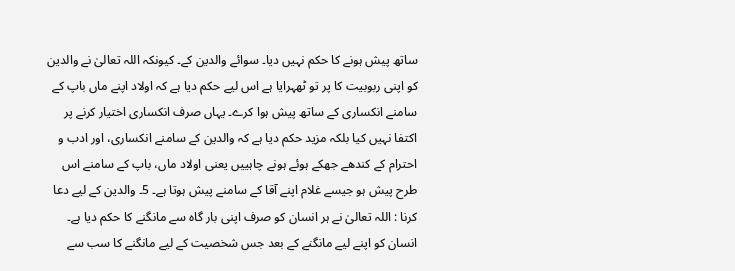ساتھ پیش ہونے کا حکم نہیں دیا۔ سوائے والدین کے۔ کیونکہ اللہ تعالیٰ نے والدین کو اپنی ربوبیت کا پر تو ٹھہرایا ہے اس لیے حکم دیا ہے کہ اولاد اپنے ماں باپ کے سامنے انکساری کے ساتھ پیش ہوا کرے۔ یہاں صرف انکساری اختیار کرنے پر اکتفا نہیں کیا بلکہ مزید حکم دیا ہے کہ والدین کے سامنے انکساری، اور ادب و احترام کے کندھے جھکے ہوئے ہونے چاہییں یعنی اولاد ماں، باپ کے سامنے اس طرح پیش ہو جیسے غلام اپنے آقا کے سامنے پیش ہوتا ہے۔ 5۔ والدین کے لیے دعا کرنا : اللہ تعالیٰ نے ہر انسان کو صرف اپنی بار گاہ سے مانگنے کا حکم دیا ہے۔ انسان کو اپنے لیے مانگنے کے بعد جس شخصیت کے لیے مانگنے کا سب سے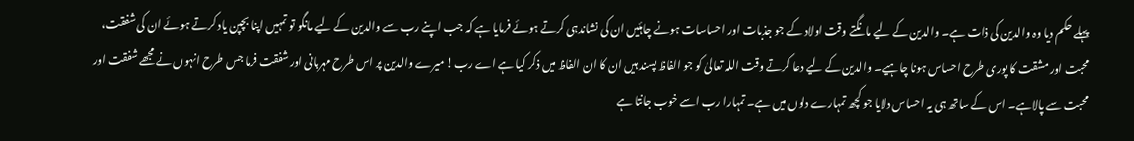پہلے حکم دیا وہ والدین کی ذات ہے۔ والدین کے لیے مانگتے وقت اولاد کے جو جذبات اور احساسات ہونے چاہئیں ان کی نشاندہی کرتے ہوئے فرمایا ہے کہ جب اپنے رب سے والدین کے لیے مانگو تو تمہیں اپنا بچپن یاد کرتے ہوئے ان کی شفقت، محبت اور مشقت کا پوری طرح احساس ہونا چاہیے۔ والدین کے لیے دعا کرتے وقت اللہ تعالیٰ کو جو الفاظ پسند ہیں ان کا ان الفاظ میں ذکر کیا ہے اے رب! میرے والدین پر اس طرح مہربانی اور شفقت فرما جس طرح انہوں نے مجھے شفقت اور محبت سے پالاہے۔ اس کے ساتھ ہی یہ احساس دلایا جو کچھ تمہارے دلوں میں ہے۔ تمہارا رب اسے خوب جانتا ہے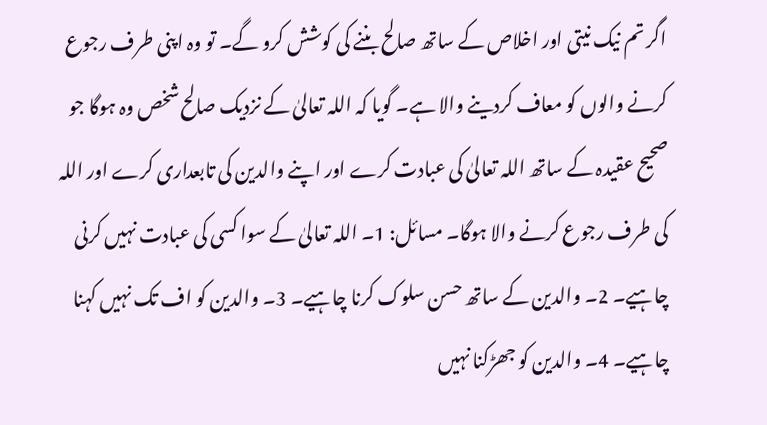اگر تم نیک نیتی اور اخلاص کے ساتھ صالح بننے کی کوشش کرو گے۔ تو وہ اپنی طرف رجوع کرنے والوں کو معاف کردینے والا ہے۔ گویا کہ اللہ تعالیٰ کے نزدیک صالح شخص وہ ہوگا جو صحیح عقیدہ کے ساتھ اللہ تعالیٰ کی عبادت کرے اور اپنے والدین کی تابعداری کرے اور اللہ کی طرف رجوع کرنے والا ہوگا۔ مسائل: 1۔ اللہ تعالیٰ کے سوا کسی کی عبادت نہیں کرنی چاہیے۔ 2۔ والدین کے ساتھ حسن سلوک کرنا چاہیے۔ 3۔ والدین کو اف تک نہیں کہنا چاہیے۔ 4۔ والدین کو جھڑکنا نہیں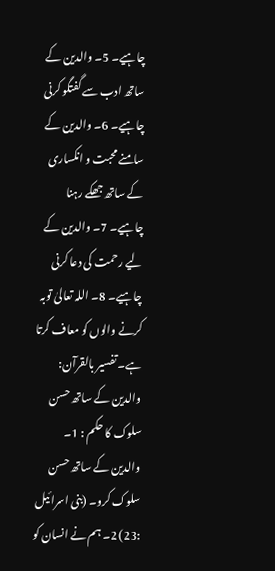چاہیے۔ 5۔ والدین کے ساتھ ادب سے گفتگو کرنی چاہیے۔ 6۔ والدین کے سامنے محبت و انکساری کے ساتھ جھکے رہنا چاہیے۔ 7۔ والدین کے لیے رحمت کی دعا کرنی چاہیے۔ 8۔ اللہ تعالیٰ توبہ کرنے والوں کو معاف کرتا ہے۔ تفسیر بالقرآن: والدین کے ساتھ حسن سلوک کا حکم : 1۔ والدین کے ساتھ حسن سلوک کرو۔ (بنی اسرائیل :23) 2۔ ہم نے انسان کو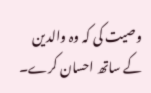وصیت کی کہ وہ والدین کے ساتھ احسان کرے۔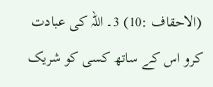(الاحقاف :10) 3۔ اللہ کی عبادت کرو اس کے ساتھ کسی کو شریک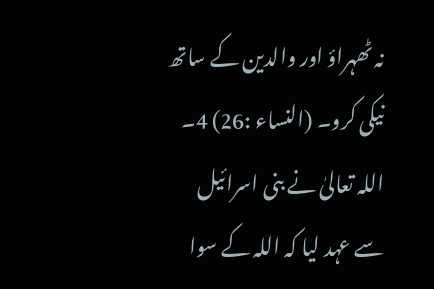نہ ٹھہراؤ اور والدین کے ساتھ نیکی کرو۔ (النساء :26) 4۔ اللہ تعالیٰ نے بنی اسرائیل سے عہد لیا کہ اللہ کے سوا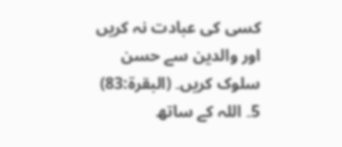کسی کی عبادت نہ کریں اور والدین سے حسن سلوک کریں۔ (البقرۃ:83) 5۔ اللہ کے ساتھ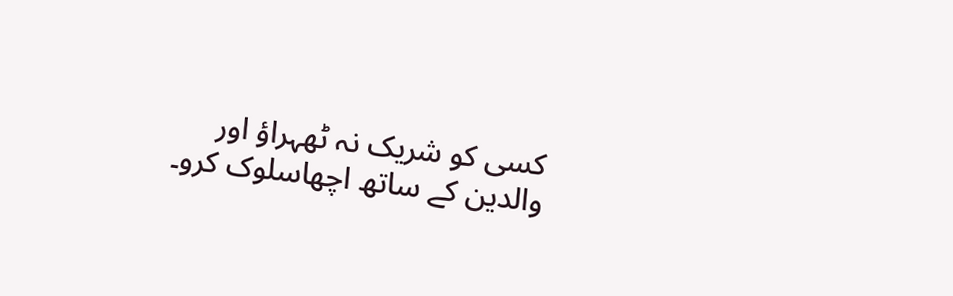کسی کو شریک نہ ٹھہراؤ اور والدین کے ساتھ اچھاسلوک کرو۔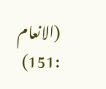(الانعام :151)